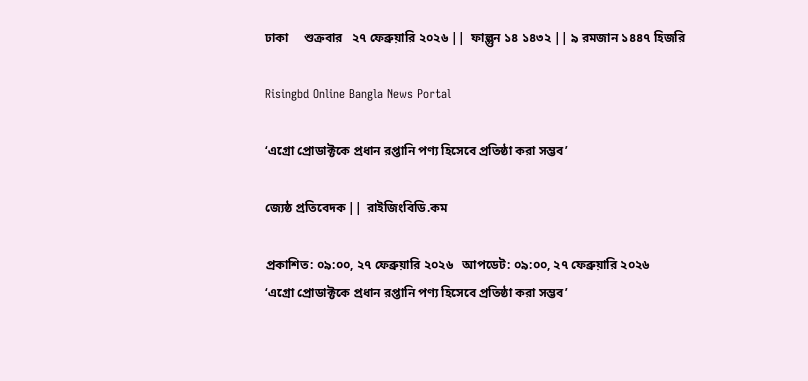ঢাকা     শুক্রবার   ২৭ ফেব্রুয়ারি ২০২৬ ||  ফাল্গুন ১৪ ১৪৩২ || ৯ রমজান ১৪৪৭ হিজরি

Risingbd Online Bangla News Portal

‘এগ্রো প্রোডাক্টকে প্রধান রপ্তানি পণ্য হিসেবে প্রতিষ্ঠা করা সম্ভব’

জ্যেষ্ঠ প্রতিবেদক || রাইজিংবিডি.কম

প্রকাশিত: ০৯:০০, ২৭ ফেব্রুয়ারি ২০২৬   আপডেট: ০৯:০০, ২৭ ফেব্রুয়ারি ২০২৬
‘এগ্রো প্রোডাক্টকে প্রধান রপ্তানি পণ্য হিসেবে প্রতিষ্ঠা করা সম্ভব’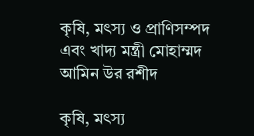কৃষি, মৎস্য ও প্রাণিসম্পদ এবং খাদ্য মন্ত্রী মোহাম্মদ আমিন উর রশীদ

কৃষি, মৎস্য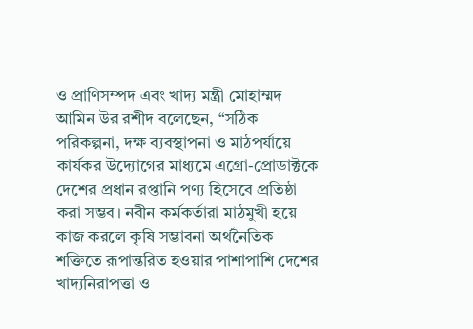ও প্রাণিসম্পদ এবং খাদ্য মন্ত্রী মোহাম্মদ আমিন উর রশীদ বলেছেন, “সঠিক পরিকল্পনা, দক্ষ ব্যবস্থাপনা ও মাঠপর্যায়ে কার্যকর উদ্যোগের মাধ্যমে এগ্রো-প্রোডাক্টকে দেশের প্রধান রপ্তানি পণ্য হিসেবে প্রতিষ্ঠা করা সম্ভব। নবীন কর্মকর্তারা মাঠমুখী হয়ে কাজ করলে কৃষি সম্ভাবনা অর্থনৈতিক শক্তিতে রূপান্তরিত হওয়ার পাশাপাশি দেশের খাদ্যনিরাপত্তা ও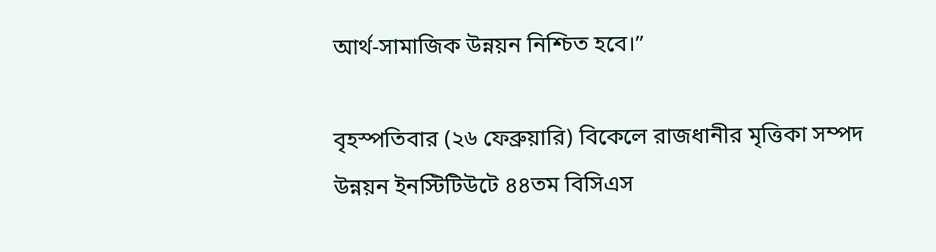আর্থ-সামাজিক উন্নয়ন নিশ্চিত হবে।”

বৃহস্পতিবার (২৬ ফেব্রুয়ারি) বিকেলে রাজধানীর মৃত্তিকা সম্পদ উন্নয়ন ইনস্টিটিউটে ৪৪তম বিসিএস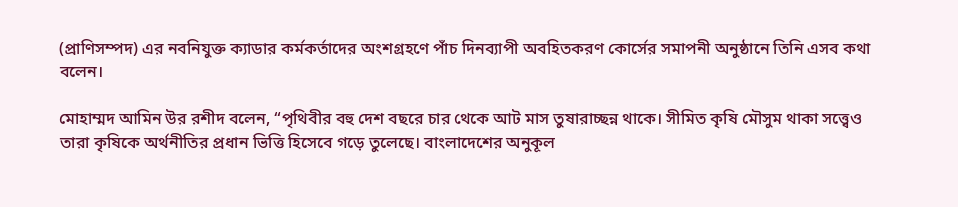(প্রাণিসম্পদ) এর নবনিযুক্ত ক্যাডার কর্মকর্তাদের অংশগ্রহণে পাঁচ দিনব্যাপী অবহিতকরণ কোর্সের সমাপনী অনুষ্ঠানে তিনি এসব কথা বলেন।

মোহাম্মদ আমিন উর রশীদ বলেন, “পৃথিবীর বহু দেশ বছরে চার থেকে আট মাস তুষারাচ্ছন্ন থাকে। সীমিত কৃষি মৌসুম থাকা সত্ত্বেও তারা কৃষিকে অর্থনীতির প্রধান ভিত্তি হিসেবে গড়ে তুলেছে। বাংলাদেশের অনুকূল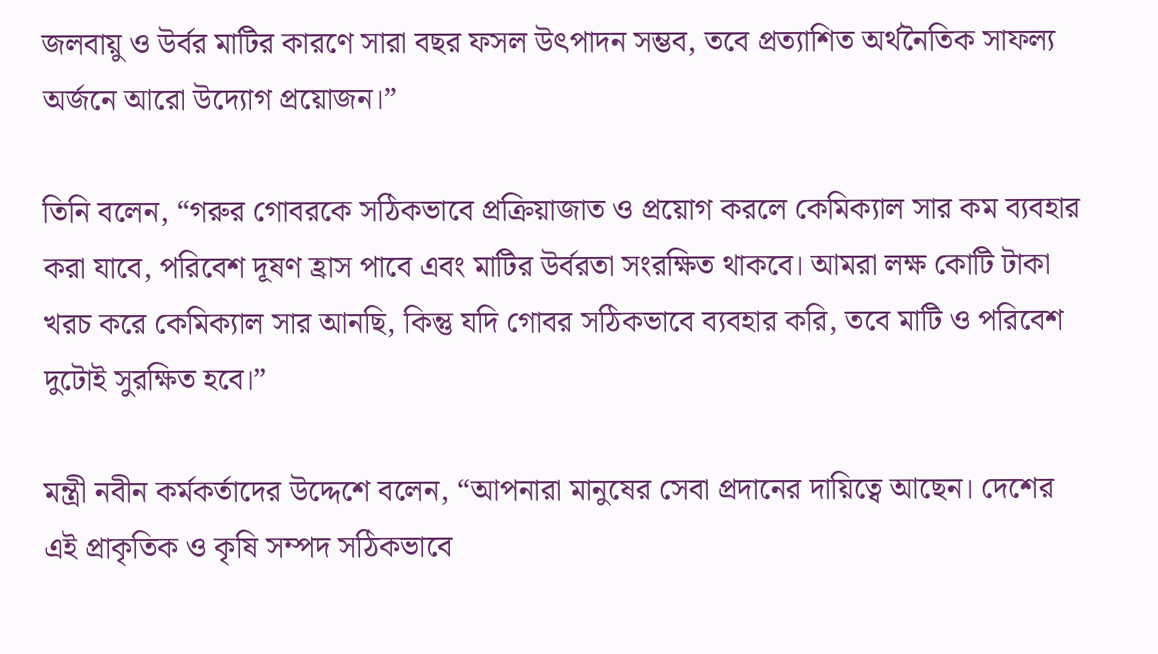জলবায়ু ও উর্বর মাটির কারণে সারা বছর ফসল উৎপাদন সম্ভব, তবে প্রত্যাশিত অর্থনৈতিক সাফল্য অর্জনে আরো উদ্যোগ প্রয়োজন।”

তিনি বলেন, “গরুর গোবরকে সঠিকভাবে প্রক্রিয়াজাত ও প্রয়োগ করলে কেমিক্যাল সার কম ব্যবহার করা যাবে, পরিবেশ দূষণ হ্রাস পাবে এবং মাটির উর্বরতা সংরক্ষিত থাকবে। আমরা লক্ষ কোটি টাকা খরচ করে কেমিক্যাল সার আনছি, কিন্তু যদি গোবর সঠিকভাবে ব্যবহার করি, তবে মাটি ও পরিবেশ দুটোই সুরক্ষিত হবে।”

মন্ত্রী নবীন কর্মকর্তাদের উদ্দেশে বলেন, “আপনারা মানুষের সেবা প্রদানের দায়িত্বে আছেন। দেশের এই প্রাকৃতিক ও কৃষি সম্পদ সঠিকভাবে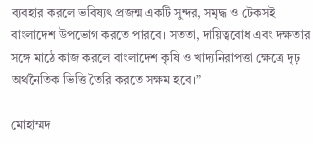ব্যবহার করলে ভবিষ্যৎ প্রজন্ম একটি সুন্দর, সমৃদ্ধ ও টেকসই বাংলাদেশ উপভোগ করতে পারবে। সততা, দায়িত্ববোধ এবং দক্ষতার সঙ্গে মাঠে কাজ করলে বাংলাদেশ কৃষি ও খাদ্যনিরাপত্তা ক্ষেত্রে দৃঢ় অর্থনৈতিক ভিত্তি তৈরি করতে সক্ষম হবে।”

মোহাম্মদ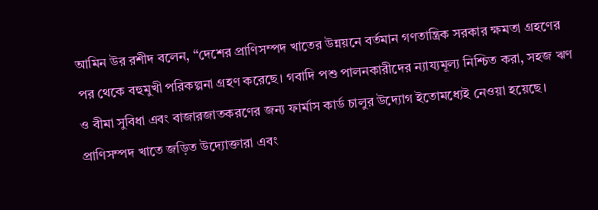আমিন উর রশীদ বলেন, “দেশের প্রাণিসম্পদ খাতের উন্নয়নে বর্তমান গণতান্ত্রিক সরকার ক্ষমতা গ্রহণের পর থেকে বহুমুখী পরিকল্পনা গ্রহণ করেছে। গবাদি পশু পালনকারীদের ন্যায্যমূল্য নিশ্চিত করা, সহজ ঋণ ও বীমা সুবিধা এবং বাজারজাতকরণের জন্য ফার্মাস কার্ড চালুর উদ্যোগ ইতোমধ্যেই নেওয়া হয়েছে। প্রাণিসম্পদ খাতে জড়িত উদ্যোক্তারা এবং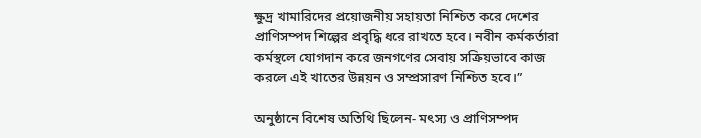ক্ষুদ্র খামারিদের প্রয়োজনীয় সহায়তা নিশ্চিত করে দেশের প্রাণিসম্পদ শিল্পের প্রবৃদ্ধি ধরে রাখতে হবে। নবীন কর্মকর্তারা কর্মস্থলে যোগদান করে জনগণের সেবায় সক্রিয়ভাবে কাজ করলে এই খাতের উন্নয়ন ও সম্প্রসারণ নিশ্চিত হবে।”

অনুষ্ঠানে বিশেষ অতিথি ছিলেন- মৎস্য ও প্রাণিসম্পদ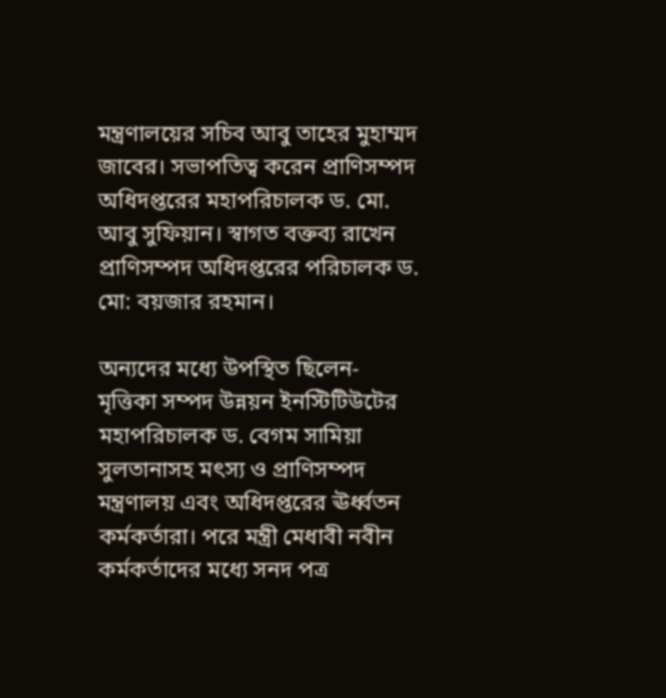মন্ত্রণালয়ের সচিব আবু তাহের মুহাম্মদ জাবের। সভাপতিত্ব করেন প্রাণিসম্পদ অধিদপ্তরের মহাপরিচালক ড. মো. আবু সুফিয়ান। স্বাগত বক্তব্য রাখেন প্রাণিসম্পদ অধিদপ্তরের পরিচালক ড. মো: বয়জার রহমান।

অন্যদের মধ্যে উপস্থিত ছিলেন- মৃত্তিকা সম্পদ উন্নয়ন ইনস্টিটিউটের মহাপরিচালক ড. বেগম সামিয়া সুলতানাসহ মৎস্য ও প্রাণিসম্পদ মন্ত্রণালয় এবং অধিদপ্তরের ঊর্ধ্বতন কর্মকর্তারা। পরে মন্ত্রী মেধাবী নবীন কর্মকর্তাদের মধ্যে সনদ পত্র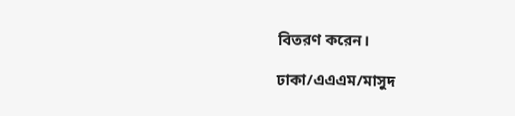বিতরণ করেন।

ঢাকা/এএএম/মাসুদ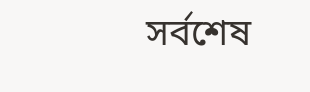সর্বশেষ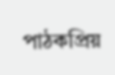পাঠকপ্রিয়